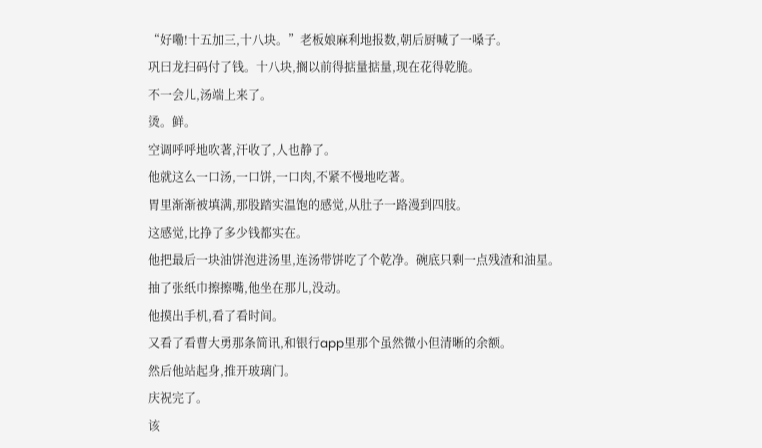“好嘞!十五加三,十八块。”老板娘麻利地报数,朝后厨喊了一嗓子。
巩曰龙扫码付了钱。十八块,搁以前得掂量掂量,现在花得乾脆。
不一会儿,汤端上来了。
烫。鲜。
空调呼呼地吹著,汗收了,人也静了。
他就这么一口汤,一口饼,一口肉,不紧不慢地吃著。
胃里渐渐被填满,那股踏实温饱的感觉,从肚子一路漫到四肢。
这感觉,比挣了多少钱都实在。
他把最后一块油饼泡进汤里,连汤带饼吃了个乾净。碗底只剩一点残渣和油星。
抽了张纸巾擦擦嘴,他坐在那儿,没动。
他摸出手机,看了看时间。
又看了看曹大勇那条简讯,和银行app里那个虽然微小但清晰的余额。
然后他站起身,推开玻璃门。
庆祝完了。
该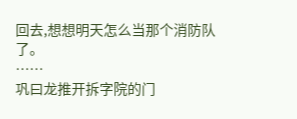回去,想想明天怎么当那个消防队了。
……
巩曰龙推开拆字院的门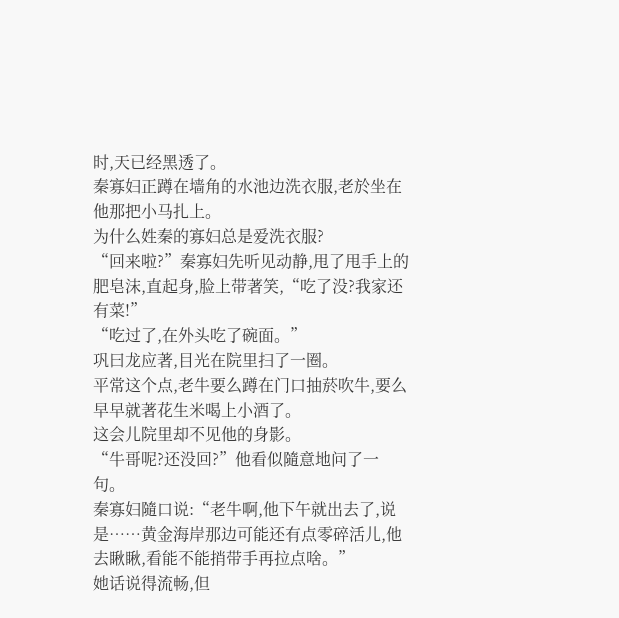时,天已经黑透了。
秦寡妇正蹲在墙角的水池边洗衣服,老於坐在他那把小马扎上。
为什么姓秦的寡妇总是爱洗衣服?
“回来啦?”秦寡妇先听见动静,甩了甩手上的肥皂沫,直起身,脸上带著笑,“吃了没?我家还有菜!”
“吃过了,在外头吃了碗面。”
巩曰龙应著,目光在院里扫了一圈。
平常这个点,老牛要么蹲在门口抽菸吹牛,要么早早就著花生米喝上小酒了。
这会儿院里却不见他的身影。
“牛哥呢?还没回?”他看似隨意地问了一句。
秦寡妇隨口说:“老牛啊,他下午就出去了,说是……黄金海岸那边可能还有点零碎活儿,他去瞅瞅,看能不能捎带手再拉点啥。”
她话说得流畅,但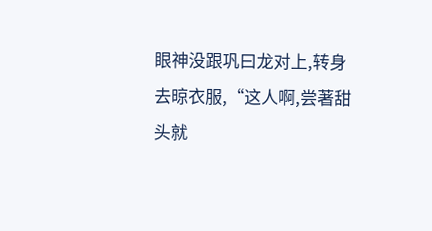眼神没跟巩曰龙对上,转身去晾衣服,“这人啊,尝著甜头就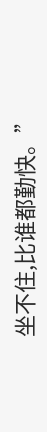坐不住,比谁都勤快。”